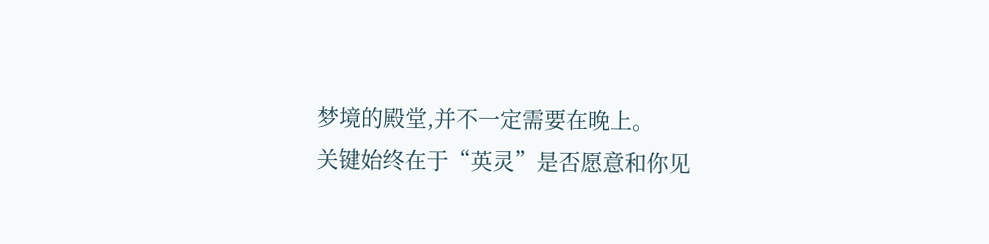梦境的殿堂,并不一定需要在晚上。
关键始终在于“英灵”是否愿意和你见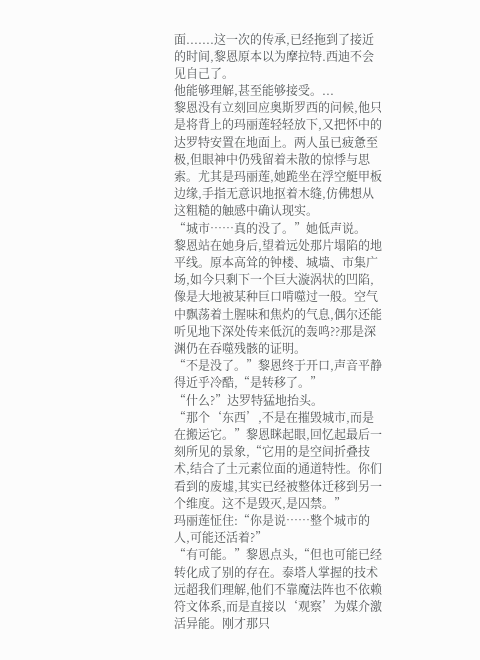面.......这一次的传承,已经拖到了接近的时间,黎恩原本以为摩拉特.西迪不会见自己了。
他能够理解,甚至能够接受。...
黎恩没有立刻回应奥斯罗西的问候,他只是将背上的玛丽莲轻轻放下,又把怀中的达罗特安置在地面上。两人虽已疲惫至极,但眼神中仍残留着未散的惊悸与思索。尤其是玛丽莲,她跪坐在浮空艇甲板边缘,手指无意识地抠着木缝,仿佛想从这粗糙的触感中确认现实。
“城市……真的没了。”她低声说。
黎恩站在她身后,望着远处那片塌陷的地平线。原本高耸的钟楼、城墙、市集广场,如今只剩下一个巨大漩涡状的凹陷,像是大地被某种巨口啃噬过一般。空气中飘荡着土腥味和焦灼的气息,偶尔还能听见地下深处传来低沉的轰鸣??那是深渊仍在吞噬残骸的证明。
“不是没了。”黎恩终于开口,声音平静得近乎冷酷,“是转移了。”
“什么?”达罗特猛地抬头。
“那个‘东西’,不是在摧毁城市,而是在搬运它。”黎恩眯起眼,回忆起最后一刻所见的景象,“它用的是空间折叠技术,结合了土元素位面的通道特性。你们看到的废墟,其实已经被整体迁移到另一个维度。这不是毁灭,是囚禁。”
玛丽莲怔住:“你是说……整个城市的人,可能还活着?”
“有可能。”黎恩点头,“但也可能已经转化成了别的存在。泰塔人掌握的技术远超我们理解,他们不靠魔法阵也不依赖符文体系,而是直接以‘观察’为媒介激活异能。刚才那只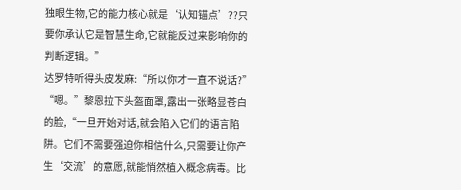独眼生物,它的能力核心就是‘认知锚点’??只要你承认它是智慧生命,它就能反过来影响你的判断逻辑。”
达罗特听得头皮发麻:“所以你才一直不说话?”
“嗯。”黎恩拉下头盔面罩,露出一张略显苍白的脸,“一旦开始对话,就会陷入它们的语言陷阱。它们不需要强迫你相信什么,只需要让你产生‘交流’的意愿,就能悄然植入概念病毒。比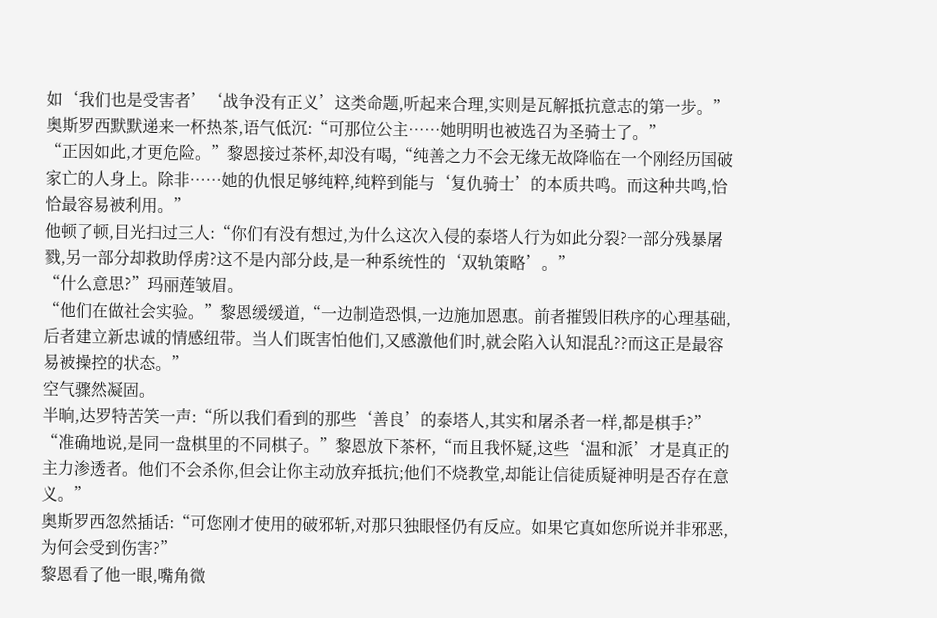如‘我们也是受害者’‘战争没有正义’这类命题,听起来合理,实则是瓦解抵抗意志的第一步。”
奥斯罗西默默递来一杯热茶,语气低沉:“可那位公主……她明明也被选召为圣骑士了。”
“正因如此,才更危险。”黎恩接过茶杯,却没有喝,“纯善之力不会无缘无故降临在一个刚经历国破家亡的人身上。除非……她的仇恨足够纯粹,纯粹到能与‘复仇骑士’的本质共鸣。而这种共鸣,恰恰最容易被利用。”
他顿了顿,目光扫过三人:“你们有没有想过,为什么这次入侵的泰塔人行为如此分裂?一部分残暴屠戮,另一部分却救助俘虏?这不是内部分歧,是一种系统性的‘双轨策略’。”
“什么意思?”玛丽莲皱眉。
“他们在做社会实验。”黎恩缓缓道,“一边制造恐惧,一边施加恩惠。前者摧毁旧秩序的心理基础,后者建立新忠诚的情感纽带。当人们既害怕他们,又感激他们时,就会陷入认知混乱??而这正是最容易被操控的状态。”
空气骤然凝固。
半晌,达罗特苦笑一声:“所以我们看到的那些‘善良’的泰塔人,其实和屠杀者一样,都是棋手?”
“准确地说,是同一盘棋里的不同棋子。”黎恩放下茶杯,“而且我怀疑,这些‘温和派’才是真正的主力渗透者。他们不会杀你,但会让你主动放弃抵抗;他们不烧教堂,却能让信徒质疑神明是否存在意义。”
奥斯罗西忽然插话:“可您刚才使用的破邪斩,对那只独眼怪仍有反应。如果它真如您所说并非邪恶,为何会受到伤害?”
黎恩看了他一眼,嘴角微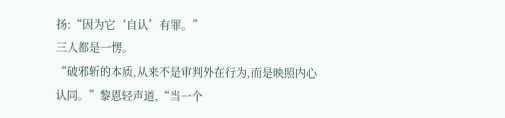扬:“因为它‘自认’有罪。”
三人都是一愣。
“破邪斩的本质,从来不是审判外在行为,而是映照内心认同。”黎恩轻声道,“当一个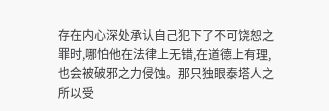存在内心深处承认自己犯下了不可饶恕之罪时,哪怕他在法律上无错,在道德上有理,也会被破邪之力侵蚀。那只独眼泰塔人之所以受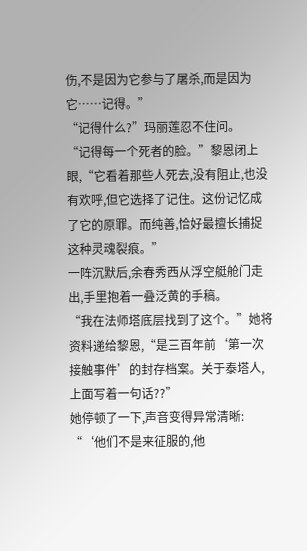伤,不是因为它参与了屠杀,而是因为它……记得。”
“记得什么?”玛丽莲忍不住问。
“记得每一个死者的脸。”黎恩闭上眼,“它看着那些人死去,没有阻止,也没有欢呼,但它选择了记住。这份记忆成了它的原罪。而纯善,恰好最擅长捕捉这种灵魂裂痕。”
一阵沉默后,余春秀西从浮空艇舱门走出,手里抱着一叠泛黄的手稿。
“我在法师塔底层找到了这个。”她将资料递给黎恩,“是三百年前‘第一次接触事件’的封存档案。关于泰塔人,上面写着一句话??”
她停顿了一下,声音变得异常清晰:
“‘他们不是来征服的,他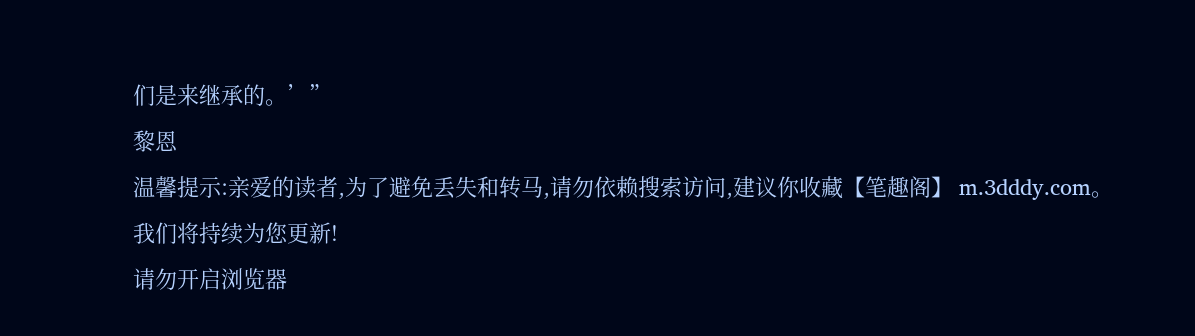们是来继承的。’”
黎恩
温馨提示:亲爱的读者,为了避免丢失和转马,请勿依赖搜索访问,建议你收藏【笔趣阁】 m.3dddy.com。我们将持续为您更新!
请勿开启浏览器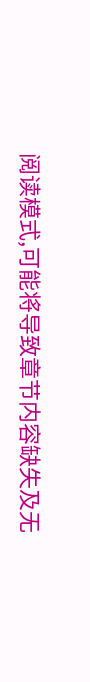阅读模式,可能将导致章节内容缺失及无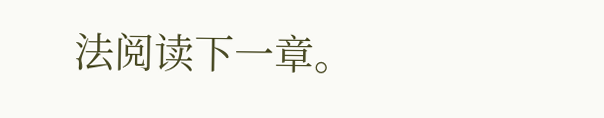法阅读下一章。